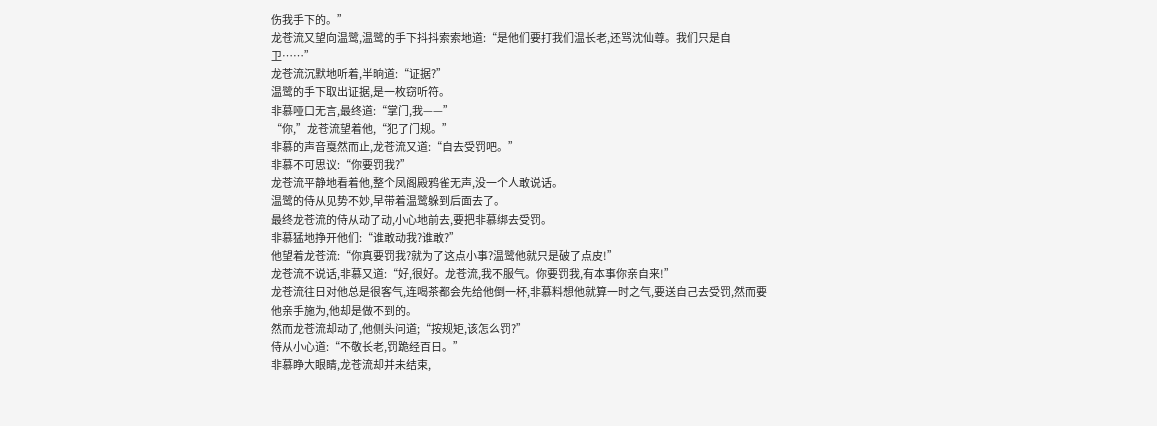伤我手下的。”
龙苍流又望向温鹭,温鹭的手下抖抖索索地道:“是他们要打我们温长老,还骂沈仙尊。我们只是自卫……”
龙苍流沉默地听着,半晌道:“证据?”
温鹭的手下取出证据,是一枚窃听符。
非慕哑口无言,最终道:“掌门,我——”
“你,”龙苍流望着他,“犯了门规。”
非慕的声音戛然而止,龙苍流又道:“自去受罚吧。”
非慕不可思议:“你要罚我?”
龙苍流平静地看着他,整个凤阁殿鸦雀无声,没一个人敢说话。
温鹭的侍从见势不妙,早带着温鹭躲到后面去了。
最终龙苍流的侍从动了动,小心地前去,要把非慕绑去受罚。
非慕猛地挣开他们:“谁敢动我?谁敢?”
他望着龙苍流:“你真要罚我?就为了这点小事?温鹭他就只是破了点皮!”
龙苍流不说话,非慕又道:“好,很好。龙苍流,我不服气。你要罚我,有本事你亲自来!”
龙苍流往日对他总是很客气,连喝茶都会先给他倒一杯,非慕料想他就算一时之气,要送自己去受罚,然而要他亲手施为,他却是做不到的。
然而龙苍流却动了,他侧头问道;“按规矩,该怎么罚?”
侍从小心道:“不敬长老,罚跪经百日。”
非慕睁大眼睛,龙苍流却并未结束,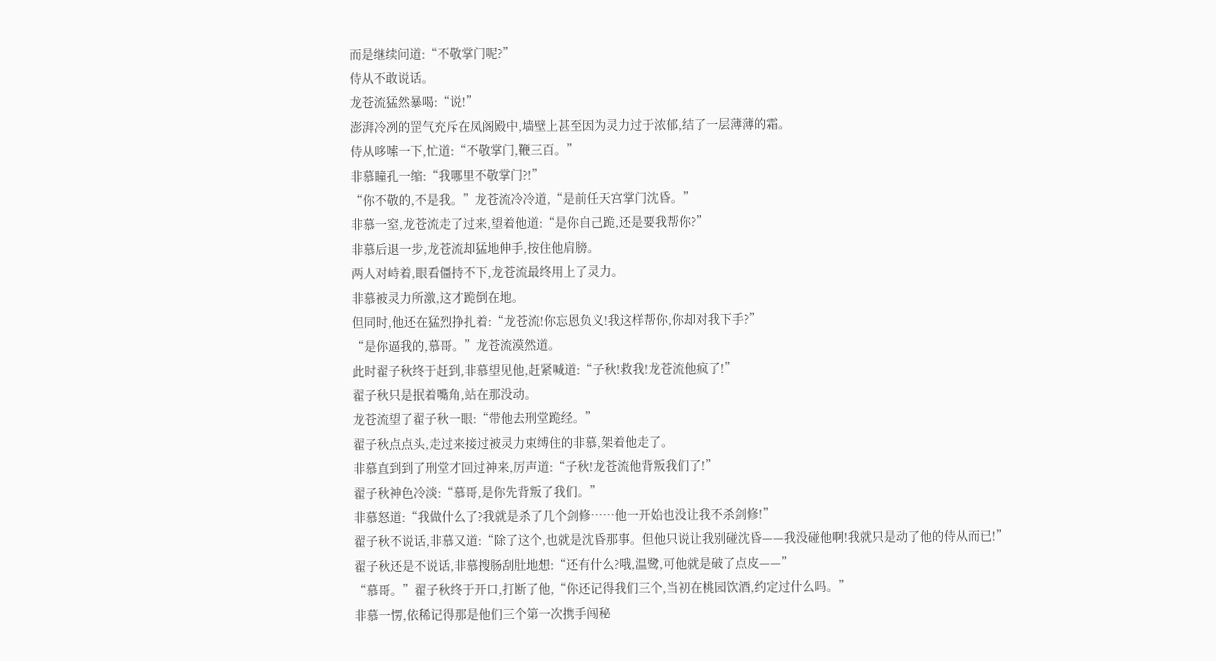而是继续问道:“不敬掌门呢?”
侍从不敢说话。
龙苍流猛然暴喝:“说!”
澎湃冷冽的罡气充斥在凤阁殿中,墙壁上甚至因为灵力过于浓郁,结了一层薄薄的霜。
侍从哆嗦一下,忙道:“不敬掌门,鞭三百。”
非慕瞳孔一缩:“我哪里不敬掌门?!”
“你不敬的,不是我。”龙苍流冷冷道,“是前任天宫掌门沈昏。”
非慕一窒,龙苍流走了过来,望着他道:“是你自己跪,还是要我帮你?”
非慕后退一步,龙苍流却猛地伸手,按住他肩膀。
两人对峙着,眼看僵持不下,龙苍流最终用上了灵力。
非慕被灵力所激,这才跪倒在地。
但同时,他还在猛烈挣扎着:“龙苍流!你忘恩负义!我这样帮你,你却对我下手?”
“是你逼我的,慕哥。”龙苍流漠然道。
此时翟子秋终于赶到,非慕望见他,赶紧喊道:“子秋!救我!龙苍流他疯了!”
翟子秋只是抿着嘴角,站在那没动。
龙苍流望了翟子秋一眼:“带他去刑堂跪经。”
翟子秋点点头,走过来接过被灵力束缚住的非慕,架着他走了。
非慕直到到了刑堂才回过神来,厉声道:“子秋!龙苍流他背叛我们了!”
翟子秋神色冷淡:“慕哥,是你先背叛了我们。”
非慕怒道:“我做什么了?我就是杀了几个剑修……他一开始也没让我不杀剑修!”
翟子秋不说话,非慕又道:“除了这个,也就是沈昏那事。但他只说让我别碰沈昏——我没碰他啊!我就只是动了他的侍从而已!”
翟子秋还是不说话,非慕搜肠刮肚地想:“还有什么?哦,温鹭,可他就是破了点皮——”
“慕哥。”翟子秋终于开口,打断了他,“你还记得我们三个,当初在桃园饮酒,约定过什么吗。”
非慕一愣,依稀记得那是他们三个第一次携手闯秘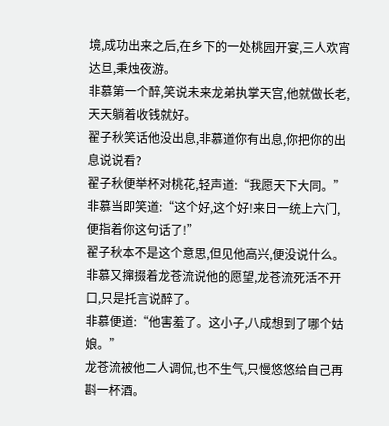境,成功出来之后,在乡下的一处桃园开宴,三人欢宵达旦,秉烛夜游。
非慕第一个醉,笑说未来龙弟执掌天宫,他就做长老,天天躺着收钱就好。
翟子秋笑话他没出息,非慕道你有出息,你把你的出息说说看?
翟子秋便举杯对桃花,轻声道:“我愿天下大同。”
非慕当即笑道:“这个好,这个好!来日一统上六门,便指着你这句话了!”
翟子秋本不是这个意思,但见他高兴,便没说什么。
非慕又撺掇着龙苍流说他的愿望,龙苍流死活不开口,只是托言说醉了。
非慕便道:“他害羞了。这小子,八成想到了哪个姑娘。”
龙苍流被他二人调侃,也不生气,只慢悠悠给自己再斟一杯酒。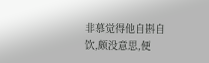非慕觉得他自斟自饮,颇没意思,便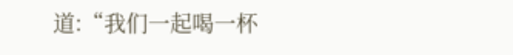道:“我们一起喝一杯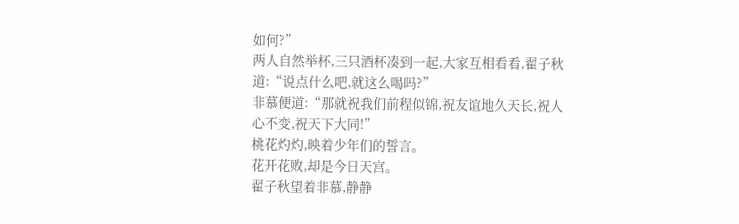如何?”
两人自然举杯,三只酒杯凑到一起,大家互相看看,翟子秋道:“说点什么吧,就这么喝吗?”
非慕便道:“那就祝我们前程似锦,祝友谊地久天长,祝人心不变,祝天下大同!”
桃花灼灼,映着少年们的誓言。
花开花败,却是今日天宫。
翟子秋望着非慕,静静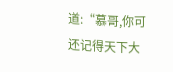道:“慕哥,你可还记得天下大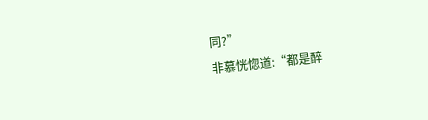同?”
非慕恍惚道:“都是醉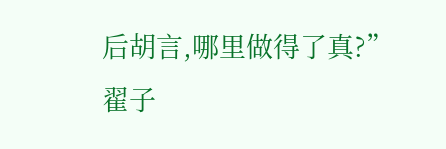后胡言,哪里做得了真?”
翟子